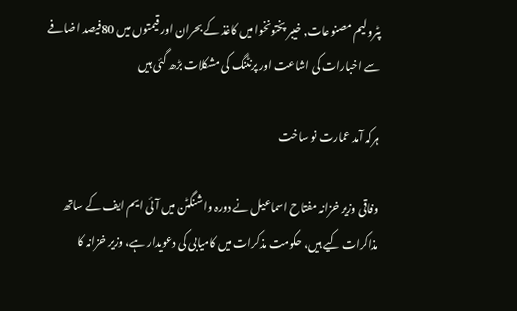پٹرولیم مصنوعات, خیبر پختونخوا میں کاغذ کے بحران اور قیمتوں میں 80فیصد اضافے سے اخبارات کی اشاعت اور پرنٹنگ کی مشکلات بڑھ گئی ہیں

ہرکہ آمد عمارت نو ساخت

وفاقی وزیر خزانہ مفتاح اسماعیل نے دورہ واشنگٹن میں آئی ایم ایف کے ساتھ مذاکرات کیے ہیں، حکومت مذکرات میں کامیابی کی دعویدار ہے، وزیر خزانہ کا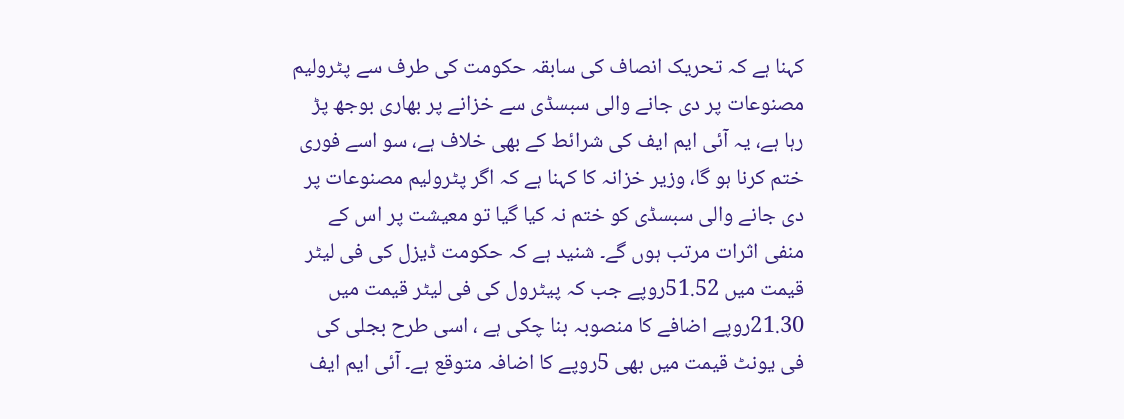کہنا ہے کہ تحریک انصاف کی سابقہ حکومت کی طرف سے پٹرولیم مصنوعات پر دی جانے والی سبسڈی سے خزانے پر بھاری بوجھ پڑ رہا ہے، یہ آئی ایم ایف کی شرائط کے بھی خلاف ہے، سو اسے فوری ختم کرنا ہو گا، وزیر خزانہ کا کہنا ہے کہ اگر پٹرولیم مصنوعات پر دی جانے والی سبسڈی کو ختم نہ کیا گیا تو معیشت پر اس کے منفی اثرات مرتب ہوں گے۔ شنید ہے کہ حکومت ڈیزل کی فی لیٹر قیمت میں 51.52روپے جب کہ پیٹرول کی فی لیٹر قیمت میں 21.30روپے اضافے کا منصوبہ بنا چکی ہے ، اسی طرح بجلی کی فی یونٹ قیمت میں بھی 5روپے کا اضافہ متوقع ہے۔ آئی ایم ایف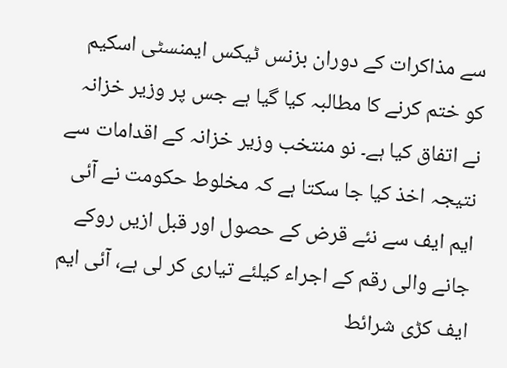سے مذاکرات کے دوران بزنس ٹیکس ایمنسٹی اسکیم کو ختم کرنے کا مطالبہ کیا گیا ہے جس پر وزیر خزانہ نے اتفاق کیا ہے۔ نو منتخب وزیر خزانہ کے اقدامات سے نتیجہ اخذ کیا جا سکتا ہے کہ مخلوط حکومت نے آئی ایم ایف سے نئے قرض کے حصول اور قبل ازیں روکے جانے والی رقم کے اجراء کیلئے تیاری کر لی ہے، آئی ایم ایف کڑی شرائط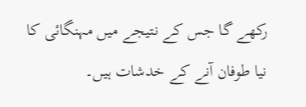رکھے گا جس کے نتیجے میں مہنگائی کا نیا طوفان آنے کے خدشات ہیں۔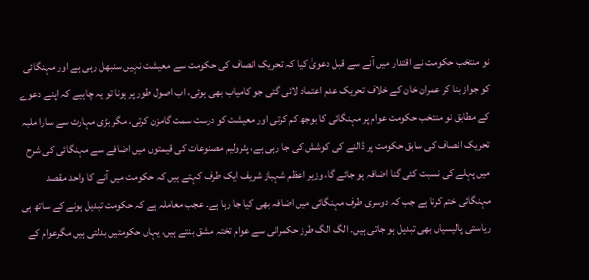نو منتخب حکومت نے اقتدار میں آنے سے قبل دعویٰ کیا کہ تحریک انصاف کی حکومت سے معیشت نہیں سنبھل رہی ہے اور مہنگائی کو جواز بنا کر عمران خان کے خلاف تحریک عدم اعتماد لائی گئی جو کامیاب بھی ہوئی، اب اصول طور پر ہونا تو یہ چاہیے کہ اپنے دعوے کے مطابق نو منتخب حکومت عوام پر مہنگائی کا بوجھ کم کرتی اور معیشت کو درست سمت گامزن کرتی، مگر بڑی مہارت سے سارا ملبہ تحریک انصاف کی سابق حکومت پر ڈالنے کی کوشش کی جا رہی ہے، پٹرولیم مصنوعات کی قیمتوں میں اضافے سے مہنگائی کی شرح میں پہلے کی نسبت کئی گنا اضافہ ہو جائے گا، وزیر اعظم شہباز شریف ایک طرف کہتے ہیں کہ حکومت میں آنے کا واحد مقصد مہنگائی ختم کرنا ہے جب کہ دوسری طرف مہنگائی میں اضافہ بھی کیا جا رہا ہے۔ عجب معاملہ ہے کہ حکومت تبدیل ہونے کے ساتھ ہی ریاستی پالیسیاں بھی تبدیل ہو جاتی ہیں۔ الگ الگ طرز حکمرانی سے عوام تختہ مشق بنتے ہیں، یہاں حکومتیں بدلتی ہیں مگرعوام کے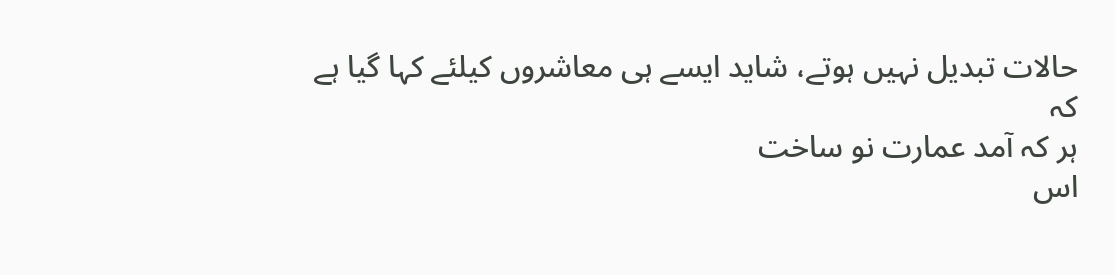حالات تبدیل نہیں ہوتے، شاید ایسے ہی معاشروں کیلئے کہا گیا ہے کہ
ہر کہ آمد عمارت نو ساخت
اس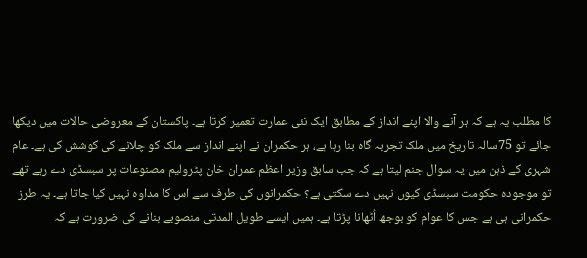کا مطلب یہ ہے کہ ہر آنے والا اپنے انداز کے مطابق ایک نئی عمارت تعمیر کرتا ہے۔ پاکستان کے معروضی حالات میں دیکھا جائے تو 75سالہ تاریخ میں ملک تجربہ گاہ بنا رہا ہے، ہر حکمران نے اپنے انداز سے ملک کو چلانے کی کوشش کی ہے۔ عام شہری کے ذہن میں یہ سوال جنم لیتا ہے کہ جب سابق وزیر اعظم عمران خان پٹرولیم مصنوعات پر سبسڈی دے رہے تھے تو موجودہ حکومت سبسڈی کیوں نہیں دے سکتی ہے؟ حکمرانوں کی طرف سے اس کا مداوہ نہیں کیا جاتا ہے۔ یہ طرز حکمرانی ہی ہے جس کا عوام کو بوجھ اُٹھانا پڑتا ہے۔ ہمیں ایسے طویل المدتی منصوبے بنانے کی ضرورت ہے کہ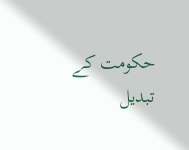حکومت کے تبدیل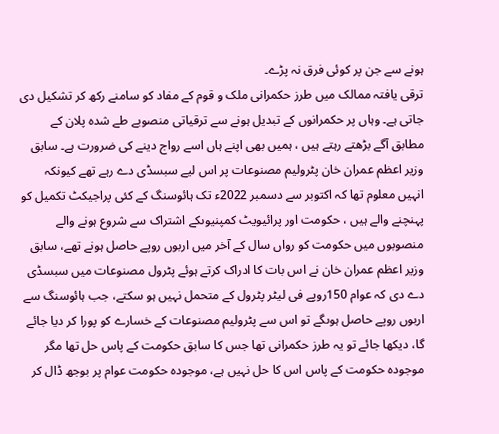ہونے سے جن پر کوئی فرق نہ پڑے۔
ترقی یافتہ ممالک میں طرز حکمرانی ملک و قوم کے مفاد کو سامنے رکھ کر تشکیل دی جاتی ہے۔ وہاں پر حکمرانوں کے تبدیل ہونے سے ترقیاتی منصوبے طے شدہ پلان کے مطابق آگے بڑھتے رہتے ہیں ، ہمیں بھی اپنے ہاں اسے رواج دینے کی ضرورت ہے۔ سابق وزیر اعظم عمران خان پٹرولیم مصنوعات پر اس لیے سبسڈی دے رہے تھے کیونکہ انہیں معلوم تھا کہ اکتوبر سے دسمبر 2022ء تک ہائوسنگ کے کئی پراجیکٹ تکمیل کو پہنچنے والے ہیں ، حکومت اور پرائیویٹ کمپنیوںکے اشتراک سے شروع ہونے والے منصوبوں میں حکومت کو رواں سال کے آخر میں اربوں روپے حاصل ہونے تھے، سابق وزیر اعظم عمران خان نے اس بات کا ادراک کرتے ہوئے پٹرول مصنوعات میں سبسڈی دے دی کہ عوام 150روپے فی لیٹر پٹرول کے متحمل نہیں ہو سکتے، جب ہائوسنگ سے اربوں روپے حاصل ہوںگے تو اس سے پٹرولیم مصنوعات کے خسارے کو پورا کر دیا جائے گا، دیکھا جائے تو یہ طرز حکمرانی تھا جس کا سابق حکومت کے پاس حل تھا مگر موجودہ حکومت کے پاس اس کا حل نہیں ہے، موجودہ حکومت عوام پر بوجھ ڈال کر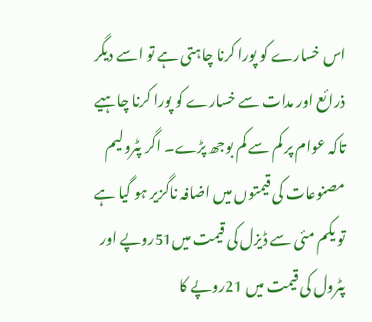اس خسارے کو پورا کرنا چاہتی ہے تو اسے دیگر ذرائع اور مدات سے خسارے کو پورا کرنا چاہیے تاکہ عوام پر کم سے کم بوجھ پڑے۔ اگر پٹرولیم مصنوعات کی قیمتوں میں اضافہ ناگزیر ہو گیا ہے تو یکم مئی سے ڈیزل کی قیمت میں51روپے اور پٹرول کی قیمت میں 21روپے کا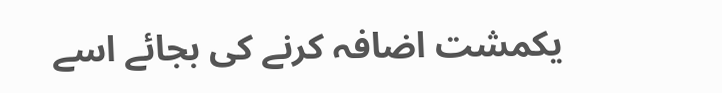یکمشت اضافہ کرنے کی بجائے اسے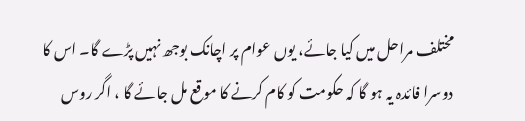مختلف مراحل میں کیا جائے، یوں عوام پر اچانک بوجھ نہیں پڑے گا۔ اس کا دوسرا فائدہ یہ ہو گا کہ حکومت کو کام کرنے کا موقع مل جائے گا ، اگر روس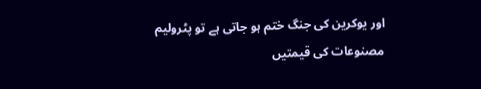اور یوکرین کی جنگ ختم ہو جاتی ہے تو پٹرولیم مصنوعات کی قیمتیں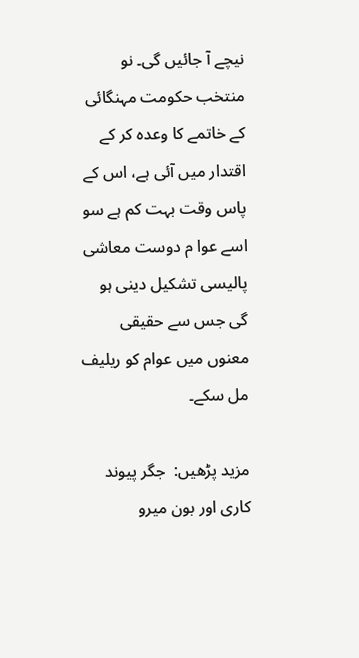نیچے آ جائیں گی۔ نو منتخب حکومت مہنگائی کے خاتمے کا وعدہ کر کے اقتدار میں آئی ہے، اس کے پاس وقت بہت کم ہے سو اسے عوا م دوست معاشی پالیسی تشکیل دینی ہو گی جس سے حقیقی معنوں میں عوام کو ریلیف مل سکے۔

مزید پڑھیں:  جگر پیوند کاری اور بون میرو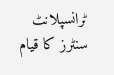ٹرانسپلانٹ سنٹرز کا قیام